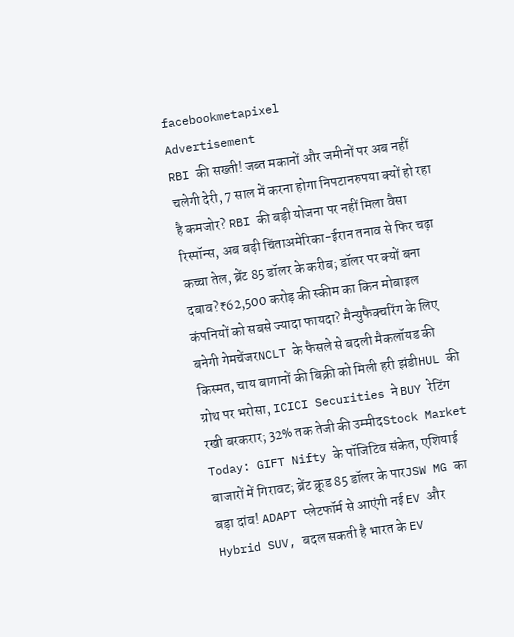facebookmetapixel
Advertisement
RBI की सख्ती! जब्त मकानों और जमीनों पर अब नहीं चलेगी देरी, 7 साल में करना होगा निपटानरुपया क्यों हो रहा है कमजोर? RBI की बड़ी योजना पर नहीं मिला वैसा रिस्पॉन्स, अब बढ़ी चिंताअमेरिका-ईरान तनाव से फिर चढ़ा कच्चा तेल, ब्रेंट 85 डॉलर के करीब; डॉलर पर क्यों बना दबाव?₹62,500 करोड़ की स्कीम का किन मोबाइल कंपनियों को सबसे ज्यादा फायदा? मैन्युफैक्चरिंग के लिए बनेगी गेमचेंजरNCLT के फैसले से बदली मैकलॉयड की किस्मत, चाय बागानों की बिक्री को मिली हरी झंडीHUL की ग्रोथ पर भरोसा, ICICI Securities ने BUY रेटिंग रखी बरकरार; 32% तक तेजी की उम्मीदStock Market Today: GIFT Nifty के पॉजिटिव संकेत, एशियाई बाजारों में गिरावट; ब्रेंट क्रूड 85 डॉलर के पारJSW MG का बड़ा दांव! ADAPT प्लेटफॉर्म से आएंगी नई EV और Hybrid SUV, बदल सकती है भारत के EV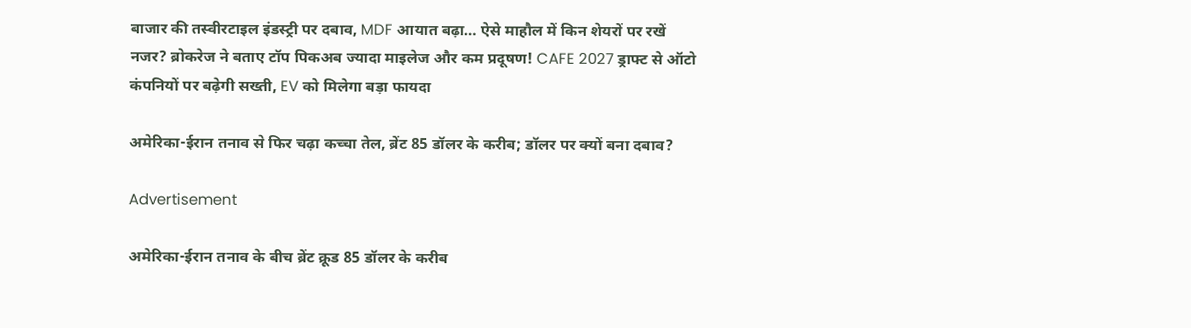बाजार की तस्वीरटाइल इंडस्ट्री पर दबाव, MDF आयात बढ़ा… ऐसे माहौल में किन शेयरों पर रखें नजर? ब्रोकरेज ने बताए टॉप पिकअब ज्यादा माइलेज और कम प्रदूषण! CAFE 2027 ड्राफ्ट से ऑटो कंपनियों पर बढ़ेगी सख्ती, EV को मिलेगा बड़ा फायदा

अमेरिका-ईरान तनाव से फिर चढ़ा कच्चा तेल, ब्रेंट 85 डॉलर के करीब; डॉलर पर क्यों बना दबाव?

Advertisement

अमेरिका-ईरान तनाव के बीच ब्रेंट क्रूड 85 डॉलर के करीब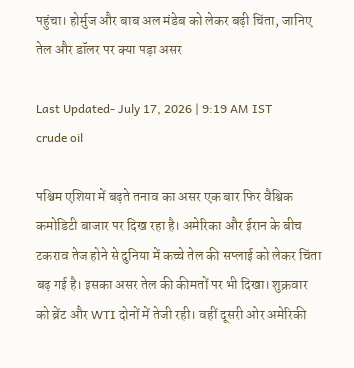पहुंचा। होर्मुज और बाब अल मंडेब को लेकर बढ़ी चिंता, जानिए तेल और डॉलर पर क्या पड़ा असर

Last Updated- July 17, 2026 | 9:19 AM IST
crude oil

पश्चिम एशिया में बढ़ते तनाव का असर एक बार फिर वैश्विक कमोडिटी बाजार पर दिख रहा है। अमेरिका और ईरान के बीच टकराव तेज होने से दुनिया में कच्चे तेल की सप्लाई को लेकर चिंता बढ़ गई है। इसका असर तेल की कीमतों पर भी दिखा। शुक्रवार को ब्रेंट और WTI दोनों में तेजी रही। वहीं दूसरी ओर अमेरिकी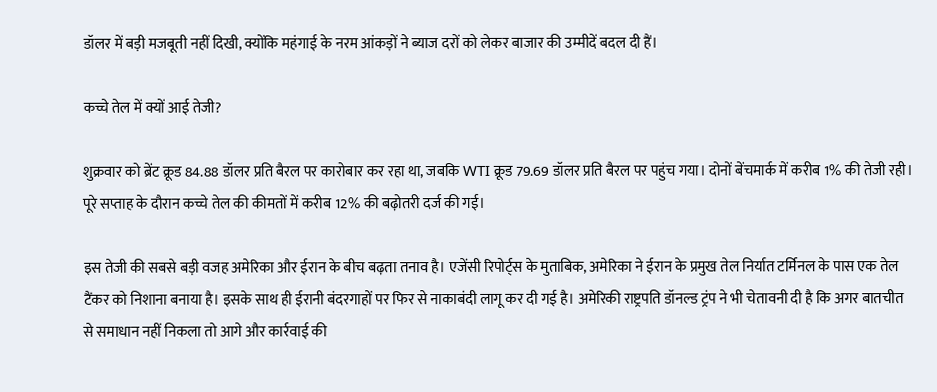डॉलर में बड़ी मजबूती नहीं दिखी, क्योंकि महंगाई के नरम आंकड़ों ने ब्याज दरों को लेकर बाजार की उम्मीदें बदल दी हैं।

कच्चे तेल में क्यों आई तेजी?

शुक्रवार को ब्रेंट क्रूड 84.88 डॉलर प्रति बैरल पर कारोबार कर रहा था, जबकि WTI क्रूड 79.69 डॉलर प्रति बैरल पर पहुंच गया। दोनों बेंचमार्क में करीब 1% की तेजी रही। पूरे सप्ताह के दौरान कच्चे तेल की कीमतों में करीब 12% की बढ़ोतरी दर्ज की गई।

इस तेजी की सबसे बड़ी वजह अमेरिका और ईरान के बीच बढ़ता तनाव है। एजेंसी रिपोर्ट्स के मुताबिक, अमेरिका ने ईरान के प्रमुख तेल निर्यात टर्मिनल के पास एक तेल टैंकर को निशाना बनाया है। इसके साथ ही ईरानी बंदरगाहों पर फिर से नाकाबंदी लागू कर दी गई है। अमेरिकी राष्ट्रपति डॉनल्ड ट्रंप ने भी चेतावनी दी है कि अगर बातचीत से समाधान नहीं निकला तो आगे और कार्रवाई की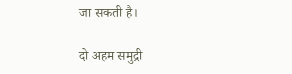जा सकती है।

दो अहम समुद्री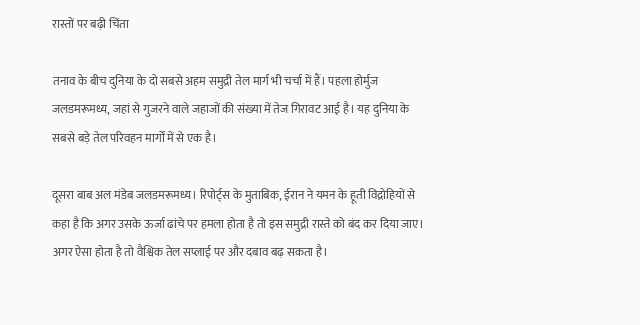रास्तों पर बढ़ी चिंता

तनाव के बीच दुनिया के दो सबसे अहम समुद्री तेल मार्ग भी चर्चा में हैं। पहला होर्मुज जलडमरूमध्य, जहां से गुजरने वाले जहाजों की संख्या में तेज गिरावट आई है। यह दुनिया के सबसे बड़े तेल परिवहन मार्गों में से एक है।

दूसरा बाब अल मंडेब जलडमरूमध्य। रिपोर्ट्स के मुताबिक, ईरान ने यमन के हूती विद्रोहियों से कहा है कि अगर उसके ऊर्जा ढांचे पर हमला होता है तो इस समुद्री रास्ते को बंद कर दिया जाए। अगर ऐसा होता है तो वैश्विक तेल सप्लाई पर और दबाव बढ़ सकता है।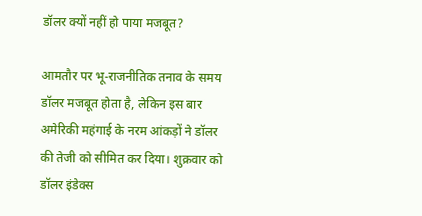डॉलर क्यों नहीं हो पाया मजबूत?

आमतौर पर भू-राजनीतिक तनाव के समय डॉलर मजबूत होता है, लेकिन इस बार अमेरिकी महंगाई के नरम आंकड़ों ने डॉलर की तेजी को सीमित कर दिया। शुक्रवार को डॉलर इंडेक्स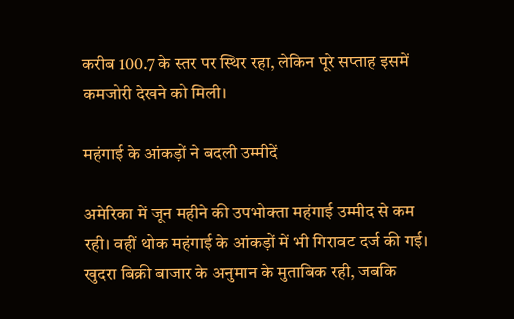करीब 100.7 के स्तर पर स्थिर रहा, लेकिन पूरे सप्ताह इसमें कमजोरी देखने को मिली।

महंगाई के आंकड़ों ने बदली उम्मीदें

अमेरिका में जून महीने की उपभोक्ता महंगाई उम्मीद से कम रही। वहीं थोक महंगाई के आंकड़ों में भी गिरावट दर्ज की गई। खुदरा बिक्री बाजार के अनुमान के मुताबिक रही, जबकि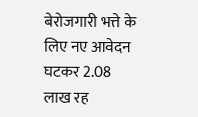बेरोजगारी भत्ते के लिए नए आवेदन घटकर 2.08 लाख रह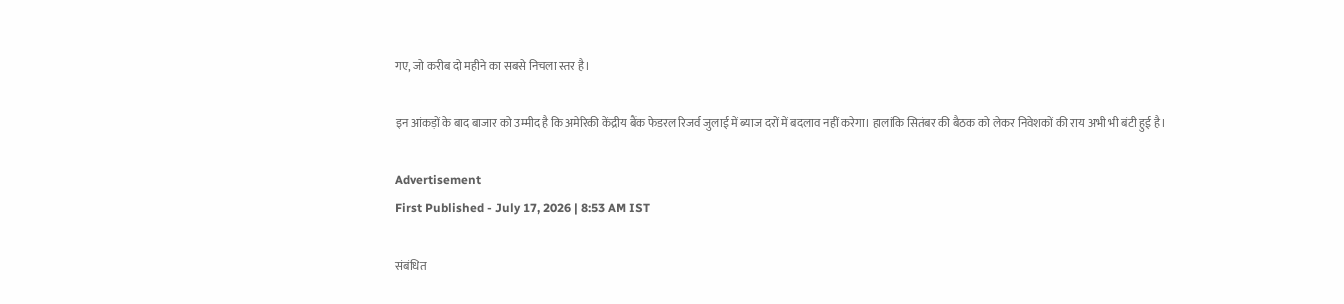गए, जो करीब दो महीने का सबसे निचला स्तर है।

इन आंकड़ों के बाद बाजार को उम्मीद है कि अमेरिकी केंद्रीय बैंक फेडरल रिजर्व जुलाई में ब्याज दरों में बदलाव नहीं करेगा। हालांकि सितंबर की बैठक को लेकर निवेशकों की राय अभी भी बंटी हुई है।

Advertisement
First Published - July 17, 2026 | 8:53 AM IST

संबंधित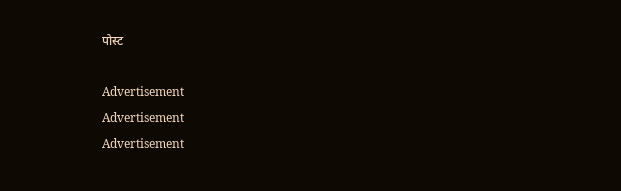पोस्ट

Advertisement
Advertisement
Advertisement